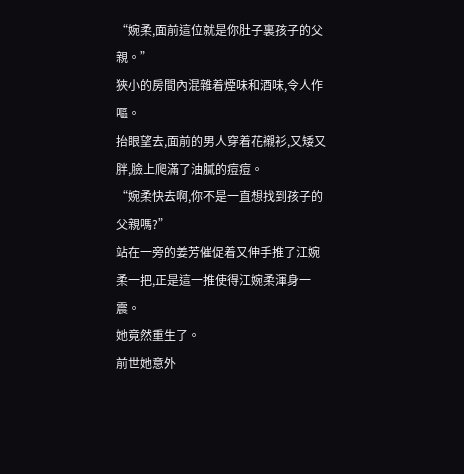“婉柔,面前這位就是你肚子裏孩子的父親。”
狹小的房間內混雜着煙味和酒味,令人作嘔。
抬眼望去,面前的男人穿着花襯衫,又矮又胖,臉上爬滿了油膩的痘痘。
“婉柔快去啊,你不是一直想找到孩子的父親嗎?”
站在一旁的姜芳催促着又伸手推了江婉柔一把,正是這一推使得江婉柔渾身一震。
她竟然重生了。
前世她意外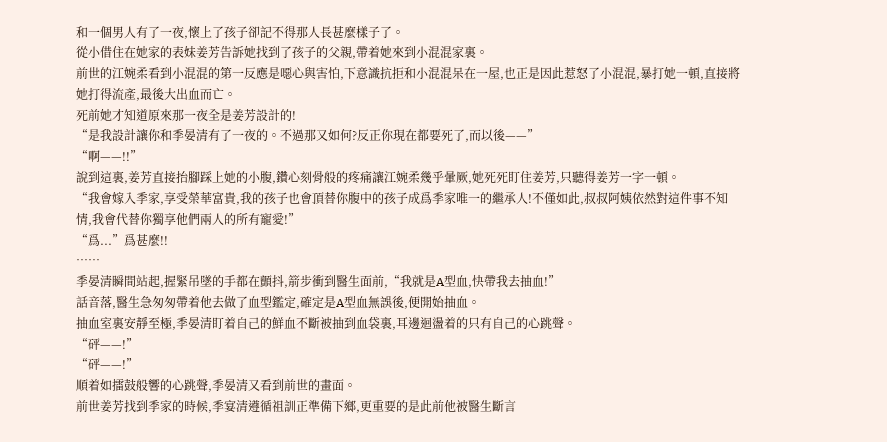和一個男人有了一夜,懷上了孩子卻記不得那人長甚麼樣子了。
從小借住在她家的表妹姜芳告訴她找到了孩子的父親,帶着她來到小混混家裏。
前世的江婉柔看到小混混的第一反應是噁心與害怕,下意識抗拒和小混混呆在一屋,也正是因此惹怒了小混混,暴打她一頓,直接將她打得流產,最後大出血而亡。
死前她才知道原來那一夜全是姜芳設計的!
“是我設計讓你和季晏清有了一夜的。不過那又如何?反正你現在都要死了,而以後——”
“啊——!!”
說到這裏,姜芳直接抬腳踩上她的小腹,鑽心刻骨般的疼痛讓江婉柔幾乎暈厥,她死死盯住姜芳,只聽得姜芳一字一頓。
“我會嫁入季家,享受榮華富貴,我的孩子也會頂替你腹中的孩子成爲季家唯一的繼承人!不僅如此,叔叔阿姨依然對這件事不知情,我會代替你獨享他們兩人的所有寵愛!”
“爲...”爲甚麼!!
……
季晏清瞬間站起,握緊吊墜的手都在顫抖,箭步衝到醫生面前,“我就是A型血,快帶我去抽血!”
話音落,醫生急匆匆帶着他去做了血型鑑定,確定是A型血無誤後,便開始抽血。
抽血室裏安靜至極,季晏清盯着自己的鮮血不斷被抽到血袋裏,耳邊迴盪着的只有自己的心跳聲。
“砰——!”
“砰——!”
順着如擂鼓般響的心跳聲,季晏清又看到前世的畫面。
前世姜芳找到季家的時候,季宴清遵循祖訓正準備下鄉,更重要的是此前他被醫生斷言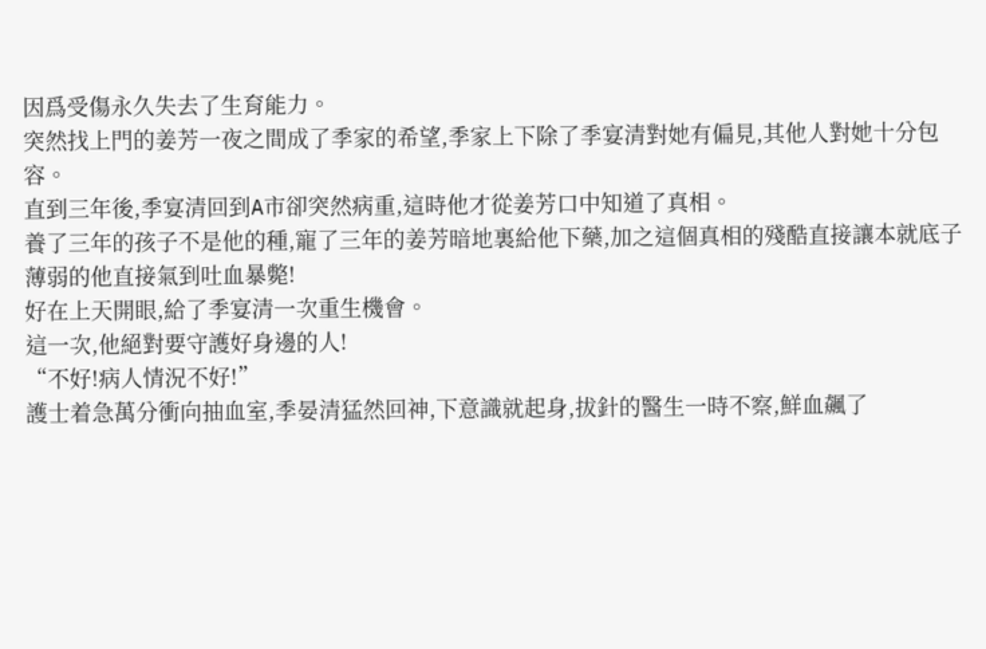因爲受傷永久失去了生育能力。
突然找上門的姜芳一夜之間成了季家的希望,季家上下除了季宴清對她有偏見,其他人對她十分包容。
直到三年後,季宴清回到A市卻突然病重,這時他才從姜芳口中知道了真相。
養了三年的孩子不是他的種,寵了三年的姜芳暗地裏給他下藥,加之這個真相的殘酷直接讓本就底子薄弱的他直接氣到吐血暴斃!
好在上天開眼,給了季宴清一次重生機會。
這一次,他絕對要守護好身邊的人!
“不好!病人情況不好!”
護士着急萬分衝向抽血室,季晏清猛然回神,下意識就起身,拔針的醫生一時不察,鮮血飆了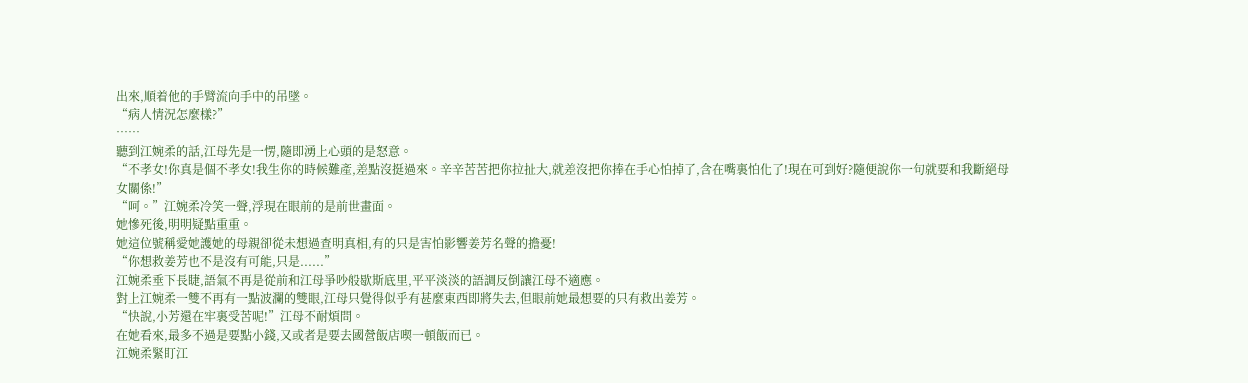出來,順着他的手臂流向手中的吊墜。
“病人情況怎麼樣?”
……
聽到江婉柔的話,江母先是一愣,隨即湧上心頭的是怒意。
“不孝女!你真是個不孝女!我生你的時候難產,差點沒挺過來。辛辛苦苦把你拉扯大,就差沒把你捧在手心怕掉了,含在嘴裏怕化了!現在可到好?隨便說你一句就要和我斷絕母女關係!”
“呵。”江婉柔冷笑一聲,浮現在眼前的是前世畫面。
她慘死後,明明疑點重重。
她這位號稱愛她護她的母親卻從未想過查明真相,有的只是害怕影響姜芳名聲的擔憂!
“你想救姜芳也不是沒有可能,只是......”
江婉柔垂下長睫,語氣不再是從前和江母爭吵般歇斯底里,平平淡淡的語調反倒讓江母不適應。
對上江婉柔一雙不再有一點波瀾的雙眼,江母只覺得似乎有甚麼東西即將失去,但眼前她最想要的只有救出姜芳。
“快說,小芳還在牢裏受苦呢!”江母不耐煩問。
在她看來,最多不過是要點小錢,又或者是要去國營飯店喫一頓飯而已。
江婉柔緊盯江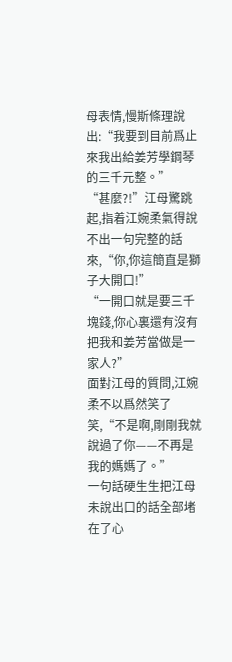母表情,慢斯條理說出:“我要到目前爲止來我出給姜芳學鋼琴的三千元整。”
“甚麼?!”江母驚跳起,指着江婉柔氣得說不出一句完整的話來,“你,你這簡直是獅子大開口!”
“一開口就是要三千塊錢,你心裏還有沒有把我和姜芳當做是一家人?”
面對江母的質問,江婉柔不以爲然笑了笑,“不是啊,剛剛我就說過了你——不再是我的媽媽了。”
一句話硬生生把江母未說出口的話全部堵在了心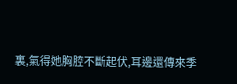裏,氣得她胸腔不斷起伏,耳邊還傳來季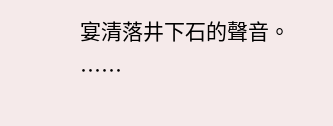宴清落井下石的聲音。
……